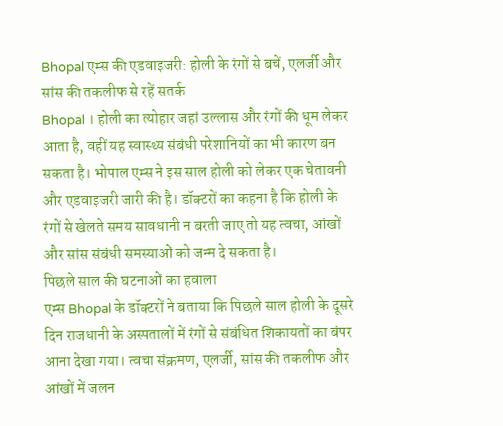Bhopal एम्स की एडवाइजरी: होली के रंगों से बचें, एलर्जी और सांस की तकलीफ से रहें सतर्क
Bhopal । होली का त्योहार जहां उल्लास और रंगों की धूम लेकर आता है, वहीं यह स्वास्थ्य संबंधी परेशानियों का भी कारण बन सकता है। भोपाल एम्स ने इस साल होली को लेकर एक चेतावनी और एडवाइजरी जारी की है। डॉक्टरों का कहना है कि होली के रंगों से खेलते समय सावधानी न बरती जाए तो यह त्वचा, आंखों और सांस संबंधी समस्याओं को जन्म दे सकता है।
पिछले साल की घटनाओं का हवाला
एम्स Bhopal के डॉक्टरों ने बताया कि पिछले साल होली के दूसरे दिन राजधानी के अस्पतालों में रंगों से संबंधित शिकायतों का बंपर आना देखा गया। त्वचा संक्रमण, एलर्जी, सांस की तकलीफ और आंखों में जलन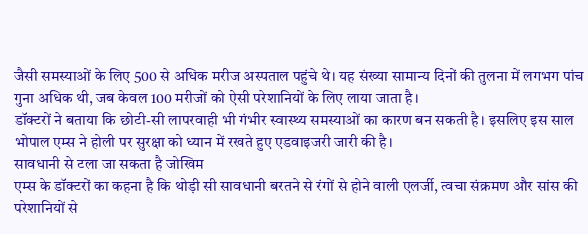जैसी समस्याओं के लिए 500 से अधिक मरीज अस्पताल पहुंचे थे। यह संख्या सामान्य दिनों की तुलना में लगभग पांच गुना अधिक थी, जब केवल 100 मरीजों को ऐसी परेशानियों के लिए लाया जाता है।
डॉक्टरों ने बताया कि छोटी-सी लापरवाही भी गंभीर स्वास्थ्य समस्याओं का कारण बन सकती है। इसलिए इस साल भोपाल एम्स ने होली पर सुरक्षा को ध्यान में रखते हुए एडवाइजरी जारी की है।
सावधानी से टला जा सकता है जोखिम
एम्स के डॉक्टरों का कहना है कि थोड़ी सी सावधानी बरतने से रंगों से होने वाली एलर्जी, त्वचा संक्रमण और सांस की परेशानियों से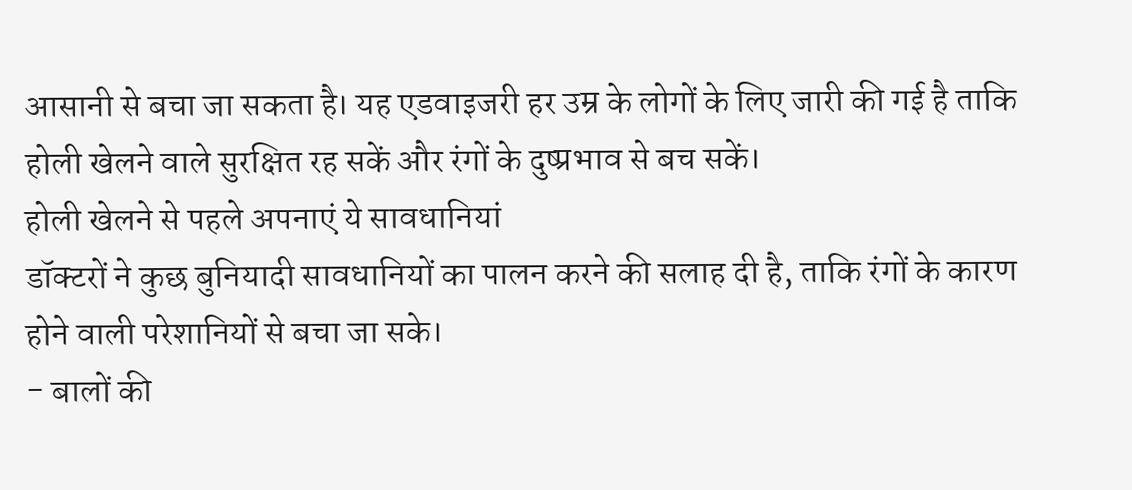आसानी से बचा जा सकता है। यह एडवाइजरी हर उम्र के लोगों के लिए जारी की गई है ताकि होली खेलने वाले सुरक्षित रह सकें और रंगों के दुष्प्रभाव से बच सकें।
होली खेलने से पहले अपनाएं ये सावधानियां
डॉक्टरों ने कुछ बुनियादी सावधानियों का पालन करने की सलाह दी है, ताकि रंगों के कारण होने वाली परेशानियों से बचा जा सके।
- बालों की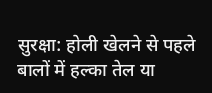सुरक्षा: होली खेलने से पहले बालों में हल्का तेल या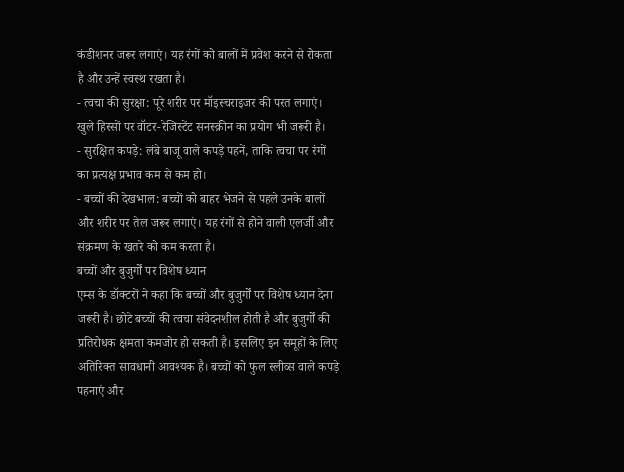कंडीशनर जरूर लगाएं। यह रंगों को बालों में प्रवेश करने से रोकता है और उन्हें स्वस्थ रखता है।
- त्वचा की सुरक्षा: पूरे शरीर पर मॉइस्चराइजर की परत लगाएं। खुले हिस्सों पर वॉटर-रेजिस्टेंट सनस्क्रीन का प्रयोग भी जरूरी है।
- सुरक्षित कपड़े: लंबे बाजू वाले कपड़े पहनें, ताकि त्वचा पर रंगों का प्रत्यक्ष प्रभाव कम से कम हो।
- बच्चों की देखभाल: बच्चों को बाहर भेजने से पहले उनके बालों और शरीर पर तेल जरूर लगाएं। यह रंगों से होने वाली एलर्जी और संक्रमण के खतरे को कम करता है।
बच्चों और बुजुर्गों पर विशेष ध्यान
एम्स के डॉक्टरों ने कहा कि बच्चों और बुजुर्गों पर विशेष ध्यान देना जरूरी है। छोटे बच्चों की त्वचा संवेदनशील होती है और बुजुर्गों की प्रतिरोधक क्षमता कमजोर हो सकती है। इसलिए इन समूहों के लिए अतिरिक्त सावधानी आवश्यक है। बच्चों को फुल स्लीव्स वाले कपड़े पहनाएं और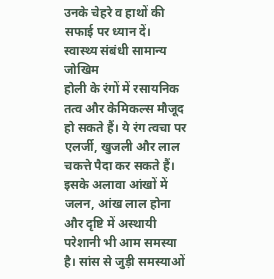उनके चेहरे व हाथों की सफाई पर ध्यान दें।
स्वास्थ्य संबंधी सामान्य जोखिम
होली के रंगों में रसायनिक तत्व और केमिकल्स मौजूद हो सकते हैं। ये रंग त्वचा पर एलर्जी, खुजली और लाल चकत्ते पैदा कर सकते हैं। इसके अलावा आंखों में जलन, आंख लाल होना और दृष्टि में अस्थायी परेशानी भी आम समस्या है। सांस से जुड़ी समस्याओं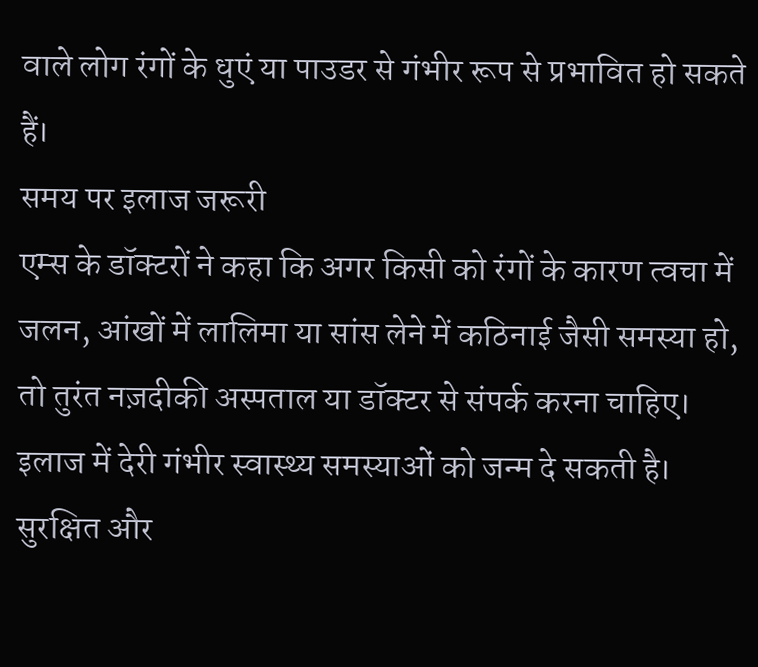वाले लोग रंगों के धुएं या पाउडर से गंभीर रूप से प्रभावित हो सकते हैं।
समय पर इलाज जरूरी
एम्स के डॉक्टरों ने कहा कि अगर किसी को रंगों के कारण त्वचा में जलन, आंखों में लालिमा या सांस लेने में कठिनाई जैसी समस्या हो, तो तुरंत नज़दीकी अस्पताल या डॉक्टर से संपर्क करना चाहिए। इलाज में देरी गंभीर स्वास्थ्य समस्याओं को जन्म दे सकती है।
सुरक्षित और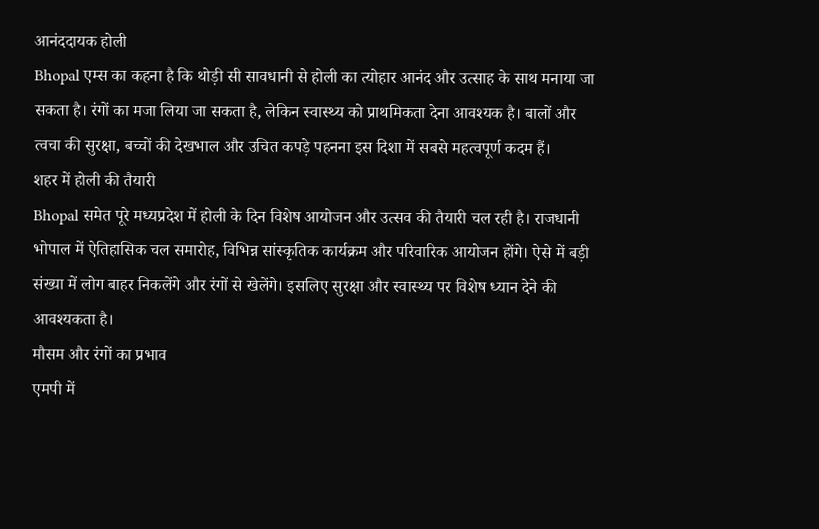आनंददायक होली
Bhopal एम्स का कहना है कि थोड़ी सी सावधानी से होली का त्योहार आनंद और उत्साह के साथ मनाया जा सकता है। रंगों का मजा लिया जा सकता है, लेकिन स्वास्थ्य को प्राथमिकता देना आवश्यक है। बालों और त्वचा की सुरक्षा, बच्चों की देखभाल और उचित कपड़े पहनना इस दिशा में सबसे महत्वपूर्ण कदम हैं।
शहर में होली की तैयारी
Bhopal समेत पूरे मध्यप्रदेश में होली के दिन विशेष आयोजन और उत्सव की तैयारी चल रही है। राजधानी भोपाल में ऐतिहासिक चल समारोह, विभिन्न सांस्कृतिक कार्यक्रम और परिवारिक आयोजन होंगे। ऐसे में बड़ी संख्या में लोग बाहर निकलेंगे और रंगों से खेलेंगे। इसलिए सुरक्षा और स्वास्थ्य पर विशेष ध्यान देने की आवश्यकता है।
मौसम और रंगों का प्रभाव
एमपी में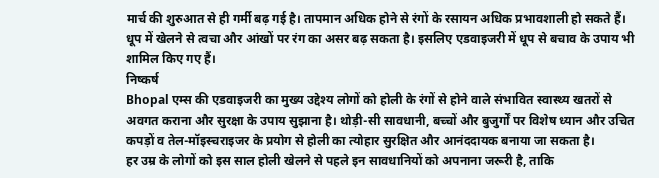मार्च की शुरुआत से ही गर्मी बढ़ गई है। तापमान अधिक होने से रंगों के रसायन अधिक प्रभावशाली हो सकते हैं। धूप में खेलने से त्वचा और आंखों पर रंग का असर बढ़ सकता है। इसलिए एडवाइजरी में धूप से बचाव के उपाय भी शामिल किए गए हैं।
निष्कर्ष
Bhopal एम्स की एडवाइजरी का मुख्य उद्देश्य लोगों को होली के रंगों से होने वाले संभावित स्वास्थ्य खतरों से अवगत कराना और सुरक्षा के उपाय सुझाना है। थोड़ी-सी सावधानी, बच्चों और बुजुर्गों पर विशेष ध्यान और उचित कपड़ों व तेल-मॉइस्चराइजर के प्रयोग से होली का त्योहार सुरक्षित और आनंददायक बनाया जा सकता है।
हर उम्र के लोगों को इस साल होली खेलने से पहले इन सावधानियों को अपनाना जरूरी है, ताकि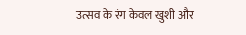उत्सव के रंग केवल खुशी और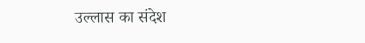उल्लास का संदेश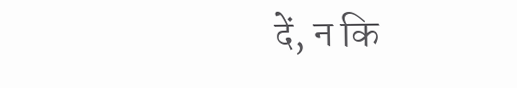दें, न कि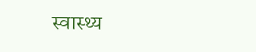स्वास्थ्य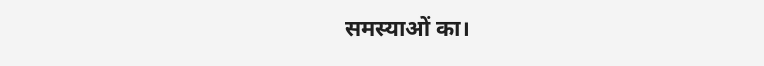समस्याओं का।